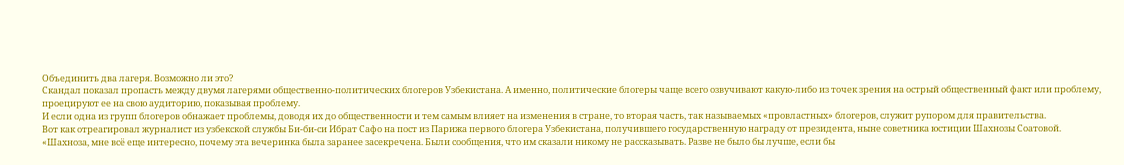Объединить два лагеря. Возможно ли это?
Скандал показал пропасть между двумя лагерями общественно-политических блогеров Узбекистана. А именно, политические блогеры чаще всего озвучивают какую-либо из точек зрения на острый общественный факт или проблему, проецируют ее на свою аудиторию, показывая проблему.
И если одна из групп блогеров обнажает проблемы, доводя их до общественности и тем самым влияет на изменения в стране, то вторая часть, так называемых «провластных» блогеров, служит рупором для правительства.
Вот как отреагировал журналист из узбекской службы Би-би-си Ибрат Сафо на пост из Парижа первого блогера Узбекистана, получившего государственную награду от президента, ныне советника юстиции Шахнозы Соатовой.
«Шахноза, мне всё еще интересно, почему эта вечеринка была заранее засекречена. Были сообщения, что им сказали никому не рассказывать. Разве не было бы лучше, если бы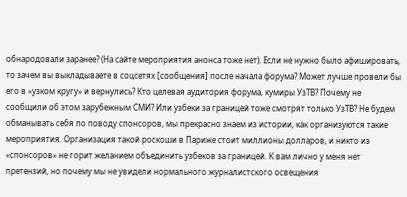обнародовали заранее? (На сайте мероприятия анонса тоже нет). Если не нужно было афишировать, то зачем вы выкладываете в соцсетях [сообщения] после начала форума? Может лучше провели бы его в «узком кругу» и вернулись? Кто целевая аудитория форума, кумиры УзТВ? Почему не сообщили об этом зарубежным СМИ? Или узбеки за границей тоже смотрят только УзТВ? Не будем обманывать себя по поводу спонсоров, мы прекрасно знаем из истории, как организуются такие мероприятия. Организация такой роскоши в Париже стоит миллионы долларов, и никто из «спонсоров» не горит желанием объединить узбеков за границей. К вам лично у меня нет претензий, но почему мы не увидели нормального журналистского освещения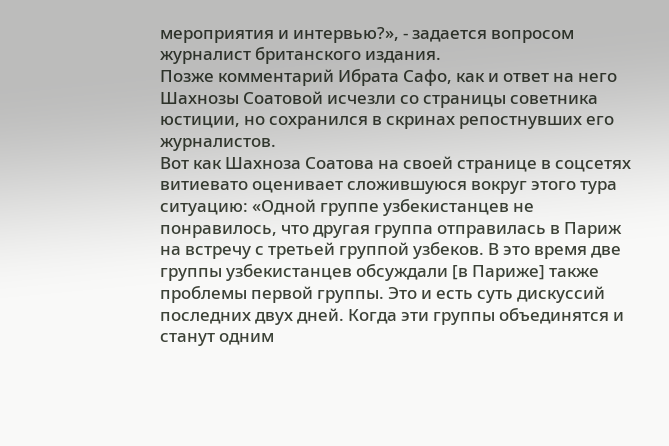мероприятия и интервью?», - задается вопросом журналист британского издания.
Позже комментарий Ибрата Сафо, как и ответ на него Шахнозы Соатовой исчезли со страницы советника юстиции, но сохранился в скринах репостнувших его журналистов.
Вот как Шахноза Соатова на своей странице в соцсетях витиевато оценивает сложившуюся вокруг этого тура ситуацию: «Одной группе узбекистанцев не понравилось, что другая группа отправилась в Париж на встречу с третьей группой узбеков. В это время две группы узбекистанцев обсуждали [в Париже] также проблемы первой группы. Это и есть суть дискуссий последних двух дней. Когда эти группы объединятся и станут одним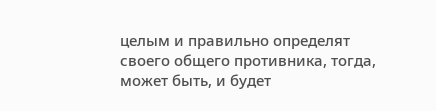целым и правильно определят своего общего противника, тогда, может быть, и будет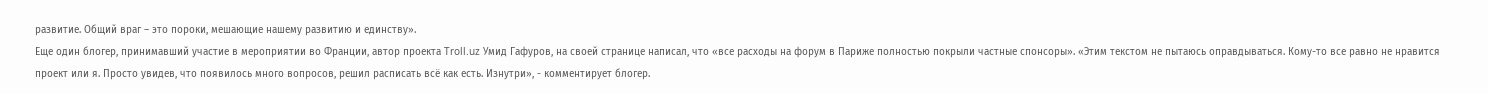развитие. Общий враг – это пороки, мешающие нашему развитию и единству».
Еще один блогер, принимавший участие в мероприятии во Франции, автор проекта Troll.uz Умид Гафуров, на своей странице написал, что «все расходы на форум в Париже полностью покрыли частные спонсоры». «Этим текстом не пытаюсь оправдываться. Кому-то все равно не нравится проект или я. Просто увидев, что появилось много вопросов, решил расписать всё как есть. Изнутри», - комментирует блогер.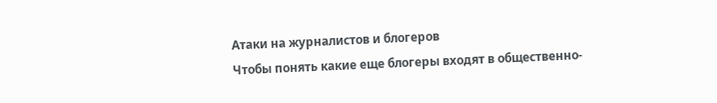Атаки на журналистов и блогеров
Чтобы понять какие еще блогеры входят в общественно-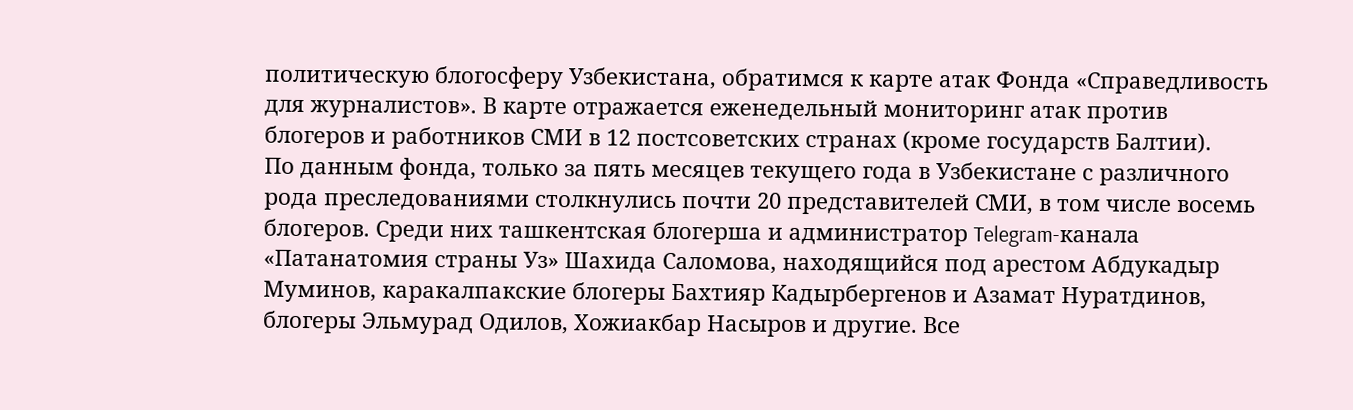политическую блогосферу Узбекистана, обратимся к карте атак Фонда «Справедливость для журналистов». В карте отражается еженедельный мониторинг атак против блогеров и работников СМИ в 12 постсоветских странах (кроме государств Балтии).
По данным фонда, только за пять месяцев текущего года в Узбекистане с различного рода преследованиями столкнулись почти 20 представителей СМИ, в том числе восемь блогеров. Среди них ташкентская блогерша и администратор Telegram-канала «Патанатомия страны Уз» Шахида Саломова, находящийся под арестом Абдукадыр Муминов, каракалпакские блогеры Бахтияр Кадырбергенов и Азамат Нуратдинов, блогеры Эльмурад Одилов, Хожиакбар Насыров и другие. Все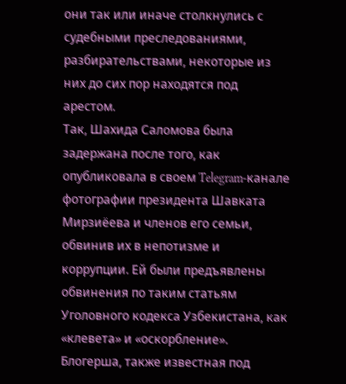они так или иначе столкнулись с судебными преследованиями, разбирательствами, некоторые из них до сих пор находятся под арестом.
Так, Шахида Саломова была задержана после того, как опубликовала в своем Telegram-канале фотографии президента Шавката Мирзиёева и членов его семьи, обвинив их в непотизме и коррупции. Ей были предъявлены обвинения по таким статьям Уголовного кодекса Узбекистана, как «клевета» и «оскорбление». Блогерша, также известная под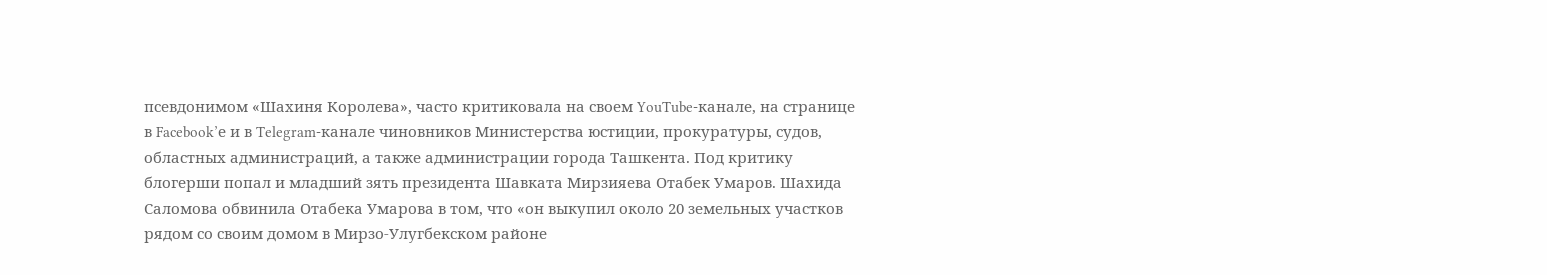псевдонимом «Шахиня Королева», часто критиковала на своем YouTube-канале, на странице в Facebook’е и в Telegram-канале чиновников Министерства юстиции, прокуратуры, судов, областных администраций, а также администрации города Ташкента. Под критику блогерши попал и младший зять президента Шавката Мирзияева Отабек Умаров. Шахида Саломова обвинила Отабека Умарова в том, что «он выкупил около 20 земельных участков рядом со своим домом в Мирзо-Улугбекском районе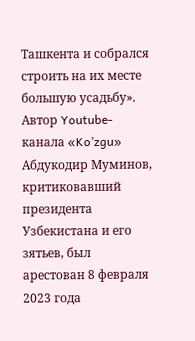Ташкента и собрался строить на их месте большую усадьбу».
Автор Youtube-канала «Ko’zgu» Абдукодир Муминов, критиковавший президента Узбекистана и его зятьев, был арестован 8 февраля 2023 года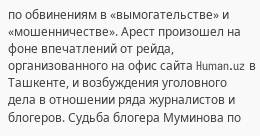по обвинениям в «вымогательстве» и «мошенничестве». Арест произошел на фоне впечатлений от рейда, организованного на офис сайта Human.uz в Ташкенте, и возбуждения уголовного дела в отношении ряда журналистов и блогеров. Судьба блогера Муминова по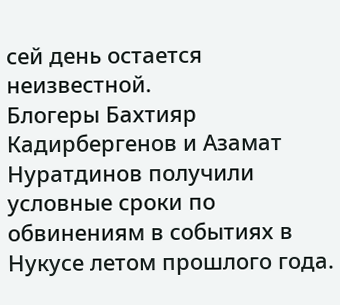сей день остается неизвестной.
Блогеры Бахтияр Кадирбергенов и Азамат Нуратдинов получили условные сроки по обвинениям в событиях в Нукусе летом прошлого года.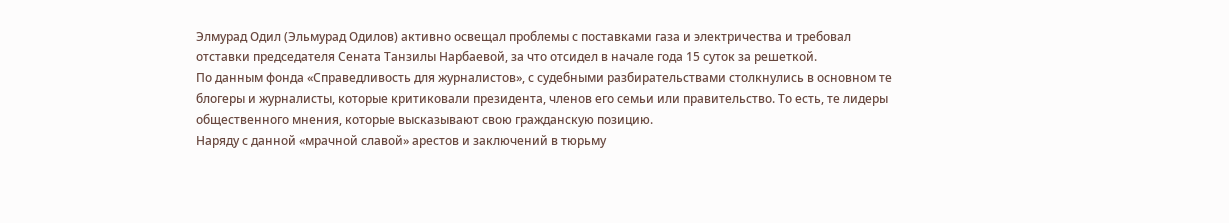Элмурад Одил (Эльмурад Одилов) активно освещал проблемы с поставками газа и электричества и требовал отставки председателя Сената Танзилы Нарбаевой, за что отсидел в начале года 15 суток за решеткой.
По данным фонда «Справедливость для журналистов», с судебными разбирательствами столкнулись в основном те блогеры и журналисты, которые критиковали президента, членов его семьи или правительство. То есть, те лидеры общественного мнения, которые высказывают свою гражданскую позицию.
Наряду с данной «мрачной славой» арестов и заключений в тюрьму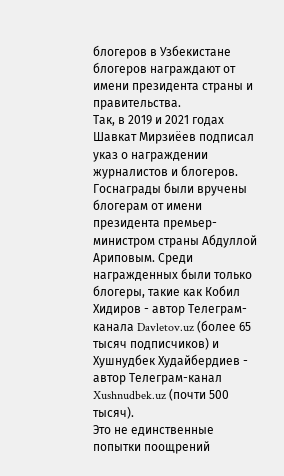блогеров в Узбекистане блогеров награждают от имени президента страны и правительства.
Так, в 2019 и 2021 годах Шавкат Мирзиёев подписал указ о награждении журналистов и блогеров. Госнаграды были вручены блогерам от имени президента премьер-министром страны Абдуллой Ариповым. Среди награжденных были только блогеры, такие как Кобил Хидиров - автор Телеграм-канала Davletov.uz (более 65 тысяч подписчиков) и Хушнудбек Худайбердиев - автор Телеграм-канал Xushnudbek.uz (почти 500 тысяч).
Это не единственные попытки поощрений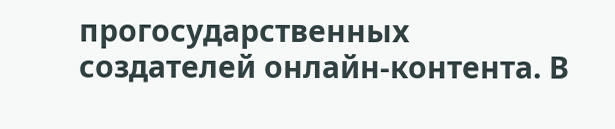прогосударственных создателей онлайн-контента. В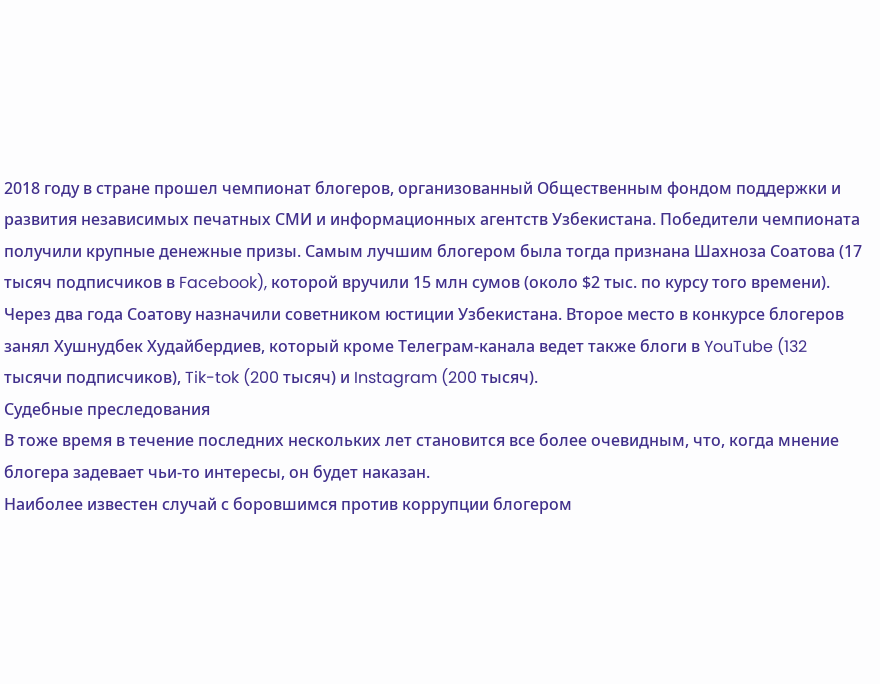2018 году в стране прошел чемпионат блогеров, организованный Общественным фондом поддержки и развития независимых печатных СМИ и информационных агентств Узбекистана. Победители чемпионата получили крупные денежные призы. Самым лучшим блогером была тогда признана Шахноза Соатова (17 тысяч подписчиков в Facebook), которой вручили 15 млн сумов (около $2 тыс. по курсу того времени). Через два года Соатову назначили советником юстиции Узбекистана. Второе место в конкурсе блогеров занял Хушнудбек Худайбердиев, который кроме Телеграм-канала ведет также блоги в YouTube (132 тысячи подписчиков), Tik-tok (200 тысяч) и Instagram (200 тысяч).
Судебные преследования
В тоже время в течение последних нескольких лет становится все более очевидным, что, когда мнение блогера задевает чьи-то интересы, он будет наказан.
Наиболее известен случай с боровшимся против коррупции блогером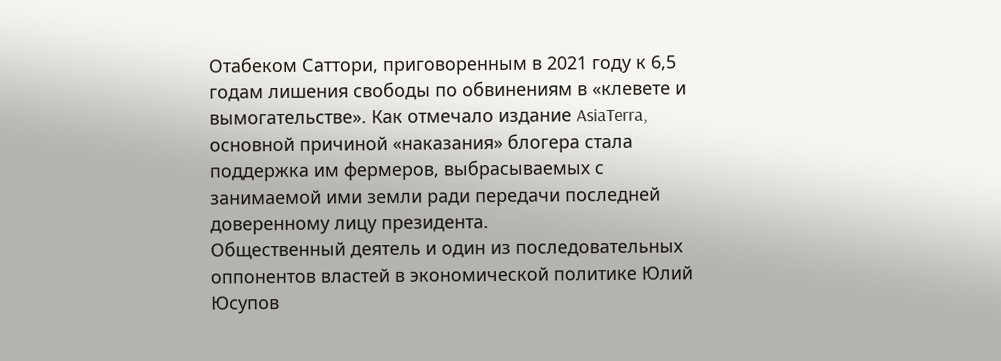Отабеком Саттори, приговоренным в 2021 году к 6,5 годам лишения свободы по обвинениям в «клевете и вымогательстве». Как отмечало издание AsiaTerra, основной причиной «наказания» блогера стала поддержка им фермеров, выбрасываемых с занимаемой ими земли ради передачи последней доверенному лицу президента.
Общественный деятель и один из последовательных оппонентов властей в экономической политике Юлий Юсупов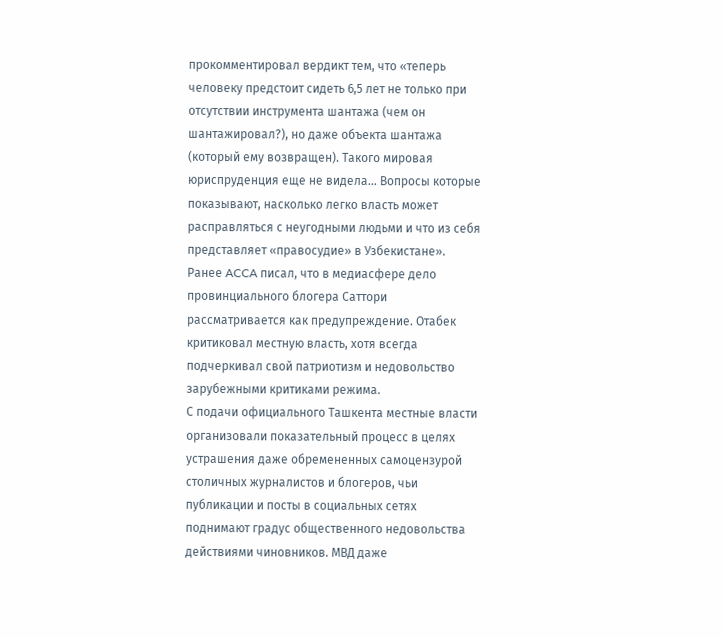прокомментировал вердикт тем, что «теперь человеку предстоит сидеть 6,5 лет не только при отсутствии инструмента шантажа (чем он шантажировал?), но даже объекта шантажа (который ему возвращен). Такого мировая юриспруденция еще не видела… Вопросы которые показывают, насколько легко власть может расправляться с неугодными людьми и что из себя представляет «правосудие» в Узбекистане».
Ранее ACCA писал, что в медиасфере дело провинциального блогера Саттори рассматривается как предупреждение. Отабек критиковал местную власть, хотя всегда подчеркивал свой патриотизм и недовольство зарубежными критиками режима.
С подачи официального Ташкента местные власти организовали показательный процесс в целях устрашения даже обремененных самоцензурой столичных журналистов и блогеров, чьи публикации и посты в социальных сетях поднимают градус общественного недовольства действиями чиновников. МВД даже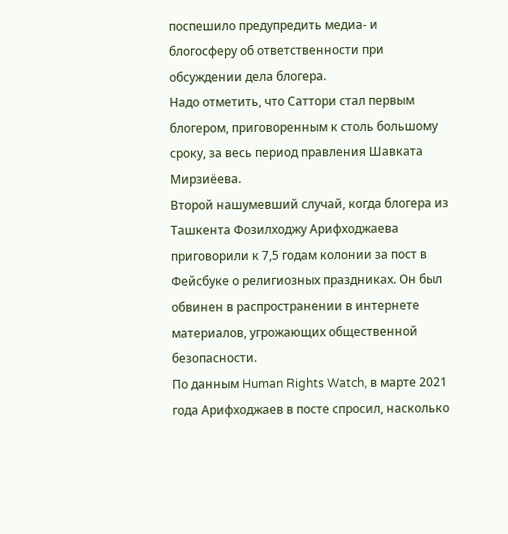поспешило предупредить медиа- и блогосферу об ответственности при обсуждении дела блогера.
Надо отметить, что Саттори стал первым блогером, приговоренным к столь большому сроку, за весь период правления Шавката Мирзиёева.
Второй нашумевший случай, когда блогера из Ташкента Фозилходжу Арифходжаева приговорили к 7,5 годам колонии за пост в Фейсбуке о религиозных праздниках. Он был обвинен в распространении в интернете материалов, угрожающих общественной безопасности.
По данным Human Rights Watch, в марте 2021 года Арифходжаев в посте спросил, насколько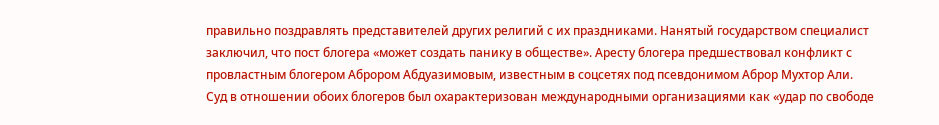правильно поздравлять представителей других религий с их праздниками. Нанятый государством специалист заключил, что пост блогера «может создать панику в обществе». Аресту блогера предшествовал конфликт с провластным блогером Аброром Абдуазимовым, известным в соцсетях под псевдонимом Аброр Мухтор Али.
Суд в отношении обоих блогеров был охарактеризован международными организациями как «удар по свободе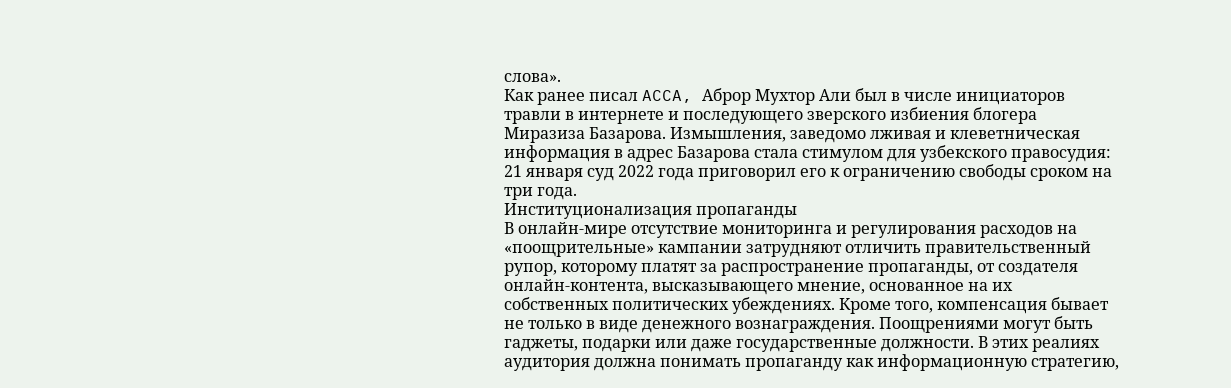слова».
Как ранее писал ACCA, Аброр Мухтор Али был в числе инициаторов травли в интернете и последующего зверского избиения блогера Миразиза Базарова. Измышления, заведомо лживая и клеветническая информация в адрес Базарова стала стимулом для узбекского правосудия: 21 января суд 2022 года приговорил его к ограничению свободы сроком на три года.
Институционализация пропаганды
В онлайн-мире отсутствие мониторинга и регулирования расходов на «поощрительные» кампании затрудняют отличить правительственный рупор, которому платят за распространение пропаганды, от создателя онлайн-контента, высказывающего мнение, основанное на их собственных политических убеждениях. Кроме того, компенсация бывает не только в виде денежного вознаграждения. Поощрениями могут быть гаджеты, подарки или даже государственные должности. В этих реалиях аудитория должна понимать пропаганду как информационную стратегию,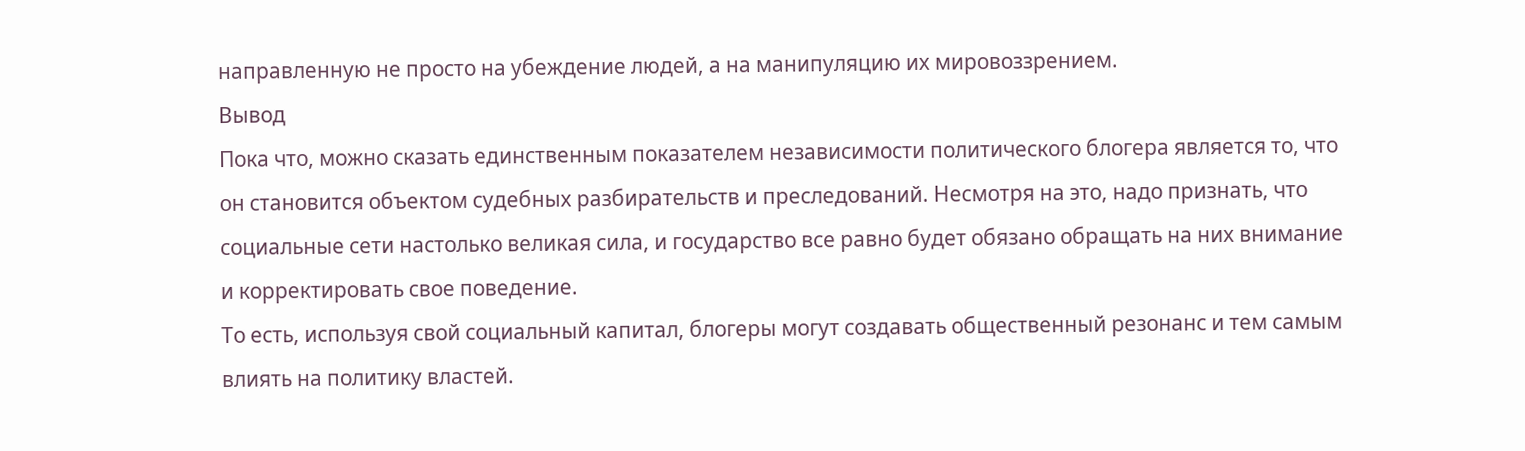направленную не просто на убеждение людей, а на манипуляцию их мировоззрением.
Вывод
Пока что, можно сказать единственным показателем независимости политического блогера является то, что он становится объектом судебных разбирательств и преследований. Несмотря на это, надо признать, что социальные сети настолько великая сила, и государство все равно будет обязано обращать на них внимание и корректировать свое поведение.
То есть, используя свой социальный капитал, блогеры могут создавать общественный резонанс и тем самым влиять на политику властей.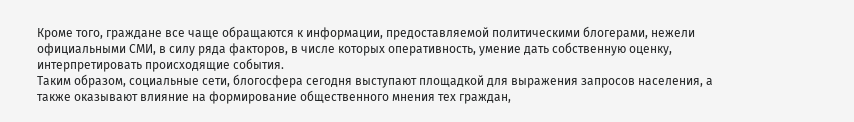Кроме того, граждане все чаще обращаются к информации, предоставляемой политическими блогерами, нежели официальными СМИ, в силу ряда факторов, в числе которых оперативность, умение дать собственную оценку, интерпретировать происходящие события.
Таким образом, социальные сети, блогосфера сегодня выступают площадкой для выражения запросов населения, а также оказывают влияние на формирование общественного мнения тех граждан,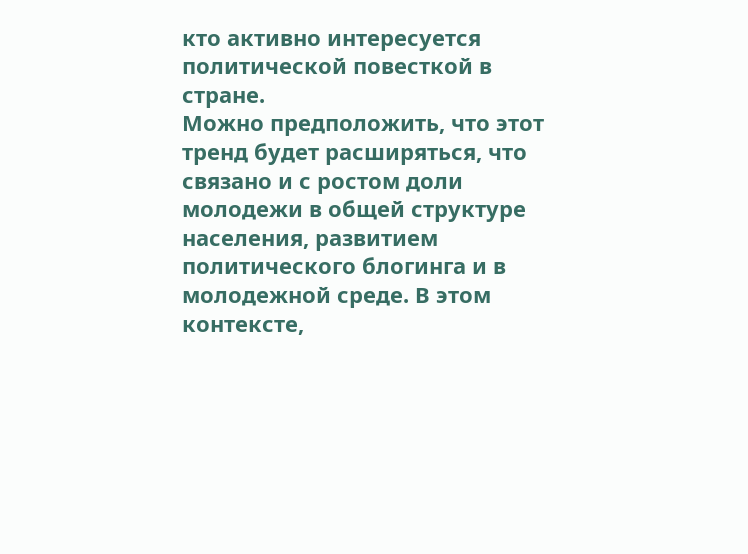кто активно интересуется политической повесткой в стране.
Можно предположить, что этот тренд будет расширяться, что связано и с ростом доли молодежи в общей структуре населения, развитием политического блогинга и в молодежной среде. В этом контексте,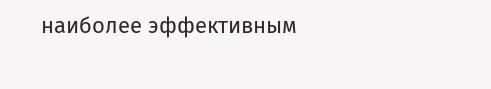наиболее эффективным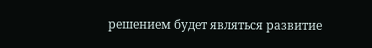решением будет являться развитие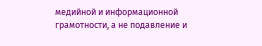медийной и информационной грамотности, а не подавление и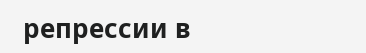репрессии в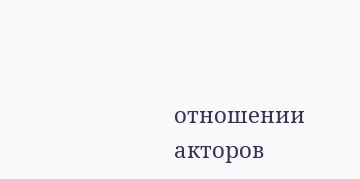отношении акторов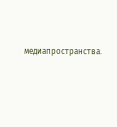медиапространства.